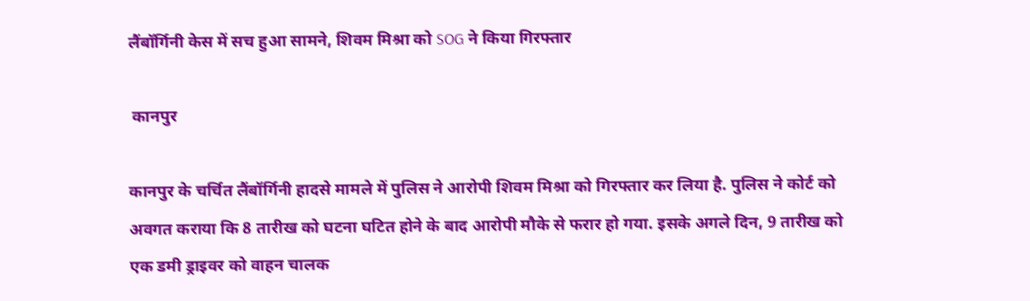लैंबॉर्गिनी केस में सच हुआ सामने, शिवम मिश्रा को SOG ने किया गिरफ्तार

 कानपुर

कानपुर के चर्चित लैंबॉर्गिनी हादसे मामले में पुलिस ने आरोपी शिवम मिश्रा को गिरफ्तार कर लिया है. पुलिस ने कोर्ट को अवगत कराया कि 8 तारीख को घटना घटित होने के बाद आरोपी मौके से फरार हो गया. इसके अगले दिन, 9 तारीख को एक डमी ड्राइवर को वाहन चालक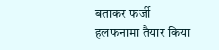बताकर फर्जी हलफनामा तैयार किया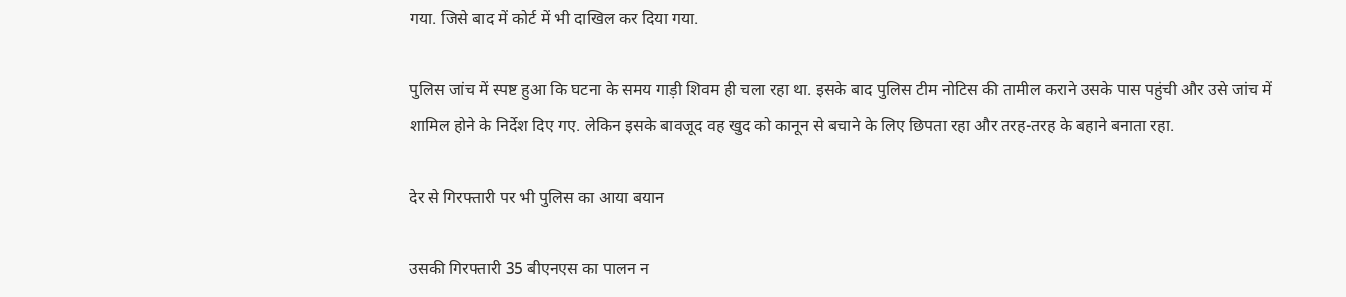गया. जिसे बाद में कोर्ट में भी दाखिल कर दिया गया.

पुलिस जांच में स्पष्ट हुआ कि घटना के समय गाड़ी शिवम ही चला रहा था. इसके बाद पुलिस टीम नोटिस की तामील कराने उसके पास पहुंची और उसे जांच में शामिल होने के निर्देश दिए गए. लेकिन इसके बावजूद वह खुद को कानून से बचाने के लिए छिपता रहा और तरह-तरह के बहाने बनाता रहा.

देर से गिरफ्तारी पर भी पुलिस का आया बयान

उसकी गिरफ्तारी 35 बीएनएस का पालन न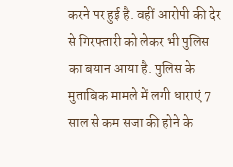करने पर हुई है. वहीं आरोपी की देर से गिरफ्तारी को लेकर भी पुलिस का बयान आया है. पुलिस के मुताबिक मामले में लगी धाराएं 7 साल से कम सजा की होने के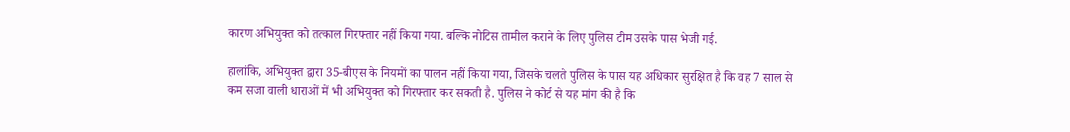कारण अभियुक्त को तत्काल गिरफ्तार नहीं किया गया. बल्कि नोटिस तामील कराने के लिए पुलिस टीम उसके पास भेजी गई.

हालांकि, अभियुक्त द्वारा 35-बीएस के नियमों का पालन नहीं किया गया, जिसके चलते पुलिस के पास यह अधिकार सुरक्षित है कि वह 7 साल से कम सजा वाली धाराओं में भी अभियुक्त को गिरफ्तार कर सकती है. पुलिस ने कोर्ट से यह मांग की है कि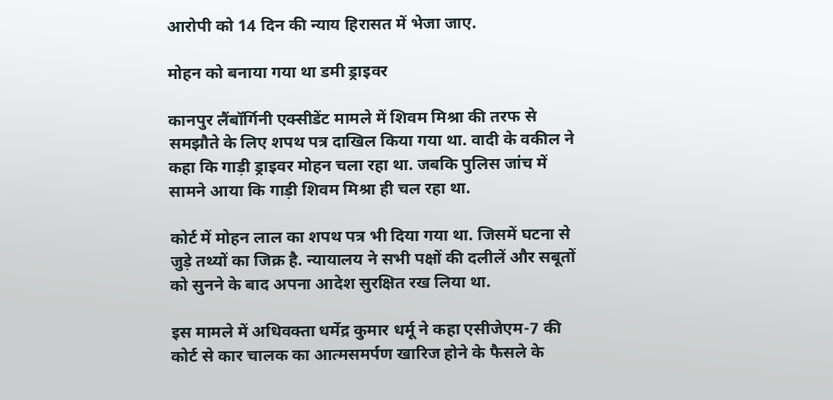आरोपी को 14 दिन की न्याय हिरासत में भेजा जाए.

मोहन को बनाया गया था डमी ड्राइवर

कानपुर लैंबॉर्गिनी एक्सीडेंट मामले में शिवम मिश्रा की तरफ से समझौते के लिए शपथ पत्र दाखिल किया गया था. वादी के वकील ने कहा कि गाड़ी ड्राइवर मोहन चला रहा था. जबकि पुलिस जांच में सामने आया कि गाड़ी शिवम मिश्रा ही चल रहा था.

कोर्ट में मोहन लाल का शपथ पत्र भी दिया गया था. जिसमें घटना से जुड़े तथ्यों का जिक्र है. न्यायालय ने सभी पक्षों की दलीलें और सबूतों को सुनने के बाद अपना आदेश सुरक्षित रख लिया था.

इस मामले में अधिवक्ता धर्मेद्र कुमार धर्मू ने कहा एसीजेएम-7 की कोर्ट से कार चालक का आत्मसमर्पण खारिज होने के फैसले के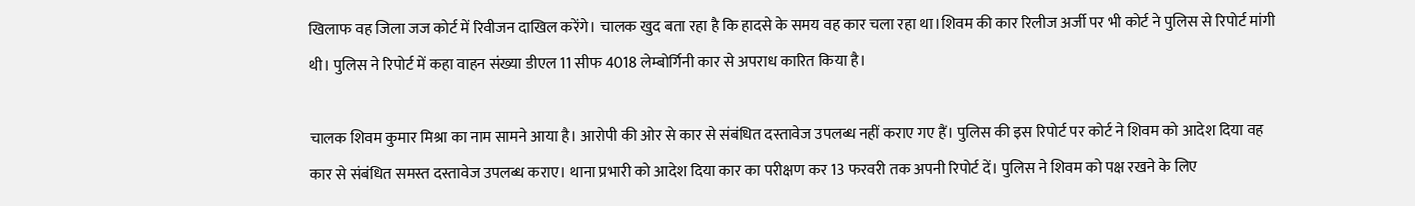खिलाफ वह जिला जज कोर्ट में रिवीजन दाखिल करेंगे। चालक खुद बता रहा है कि हादसे के समय वह कार चला रहा था।शिवम की कार रिलीज अर्जी पर भी कोर्ट ने पुलिस से रिपोर्ट मांगी थी। पुलिस ने रिपोर्ट में कहा वाहन संख्या डीएल 11 सीफ 4018 लेम्बोर्गिनी कार से अपराध कारित किया है।

चालक शिवम कुमार मिश्रा का नाम सामने आया है। आरोपी की ओर से कार से संबंधित दस्तावेज उपलब्ध नहीं कराए गए हैं। पुलिस की इस रिपोर्ट पर कोर्ट ने शिवम को आदेश दिया वह कार से संबंधित समस्त दस्तावेज उपलब्ध कराए। थाना प्रभारी को आदेश दिया कार का परीक्षण कर 13 फरवरी तक अपनी रिपोर्ट दें। पुलिस ने शिवम को पक्ष रखने के लिए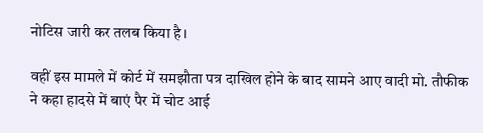नोटिस जारी कर तलब किया है।

वहीं इस मामले में कोर्ट में समझौता पत्र दाखिल होने के बाद सामने आए वादी मो. तौफीक ने कहा हादसे में बाएं पैर में चोट आई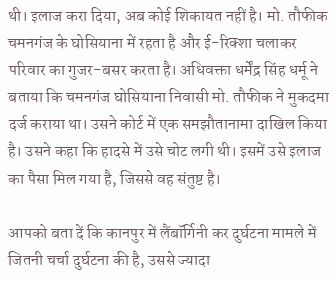थी। इलाज करा दिया, अब कोई शिकायत नहीं है। मो. तौफीक चमनगंज के घोसियाना में रहता है और ई-रिक्शा चलाकर परिवार का गुजर-बसर करता है। अधिवक्ता धर्मेंद्र सिंह धर्मू ने बताया कि चमनगंज घोसियाना निवासी मो. तौफीक ने मुकदमा दर्ज कराया था। उसने कोर्ट में एक समझौतानामा दाखिल किया है। उसने कहा कि हादसे में उसे चोट लगी थी। इसमें उसे इलाज का पैसा मिल गया है, जिससे वह संतुष्ट है।

आपको बता दें कि कानपुर में लैंबॉर्गिनी कर दुर्घटना मामले में जितनी चर्चा दुर्घटना की है, उससे ज्यादा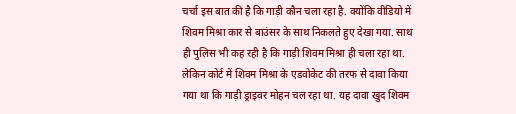चर्चा इस बात की है कि गाड़ी कौन चला रहा है. क्योंकि वीडियो में शिवम मिश्रा कार से बाउंसर के साथ निकलते हुए देखा गया. साथ ही पुलिस भी कह रही है कि गाड़ी शिवम मिश्रा ही चला रहा था. लेकिन कोर्ट में शिवम मिश्रा के एडवोकेट की तरफ से दावा किया गया था कि गाड़ी ड्राइवर मोहन चल रहा था. यह दावा खुद शिवम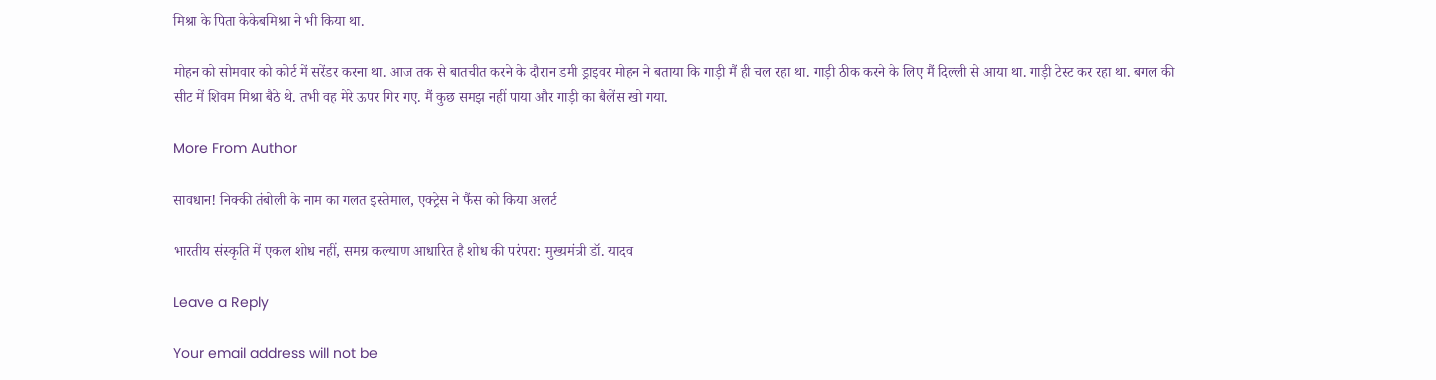मिश्रा के पिता केकेबमिश्रा ने भी किया था.

मोहन को सोमवार को कोर्ट में सरेंडर करना था. आज तक से बातचीत करने के दौरान डमी ड्राइवर मोहन ने बताया कि गाड़ी मैं ही चल रहा था. गाड़ी ठीक करने के लिए मैं दिल्ली से आया था. गाड़ी टेस्ट कर रहा था. बगल की सीट में शिवम मिश्रा बैठे थे. तभी वह मेरे ऊपर गिर गए. मैं कुछ समझ नहीं पाया और गाड़ी का बैलेंस खो गया.

More From Author

सावधान! निक्की तंबोली के नाम का गलत इस्तेमाल, एक्ट्रेस ने फैंस को किया अलर्ट

भारतीय संस्कृति में एकल शोध नहीं, समग्र कल्याण आधारित है शोध की परंपरा: मुख्यमंत्री डॉ. यादव

Leave a Reply

Your email address will not be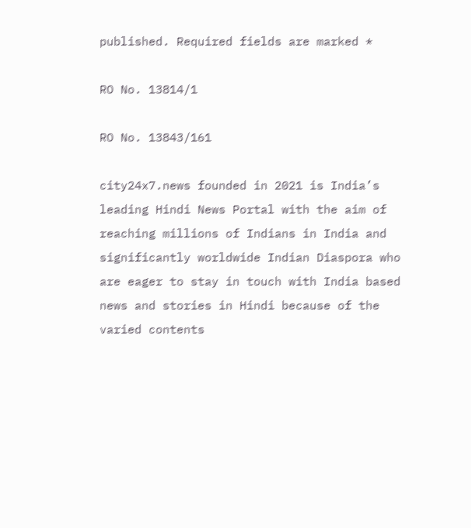published. Required fields are marked *

RO No. 13814/1

RO No. 13843/161

city24x7.news founded in 2021 is India’s leading Hindi News Portal with the aim of reaching millions of Indians in India and significantly worldwide Indian Diaspora who are eager to stay in touch with India based news and stories in Hindi because of the varied contents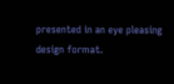presented in an eye pleasing design format.